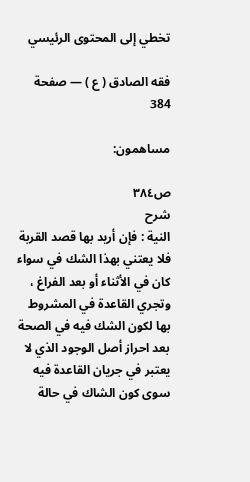تخطي إلى المحتوى الرئيسي

فقه الصادق ( ع ) — صفحة 384

مساهمون:

ص٣٨٤
شرح
النية : فإن أريد بها قصد القربة فلا يعتني بهذا الشك في سواء كان في الأثناء أو بعد الفراغ ، وتجري القاعدة في المشروط بها لكون الشك فيه في الصحة بعد احراز أصل الوجود الذي لا يعتبر في جريان القاعدة فيه سوى كون الشاك في حالة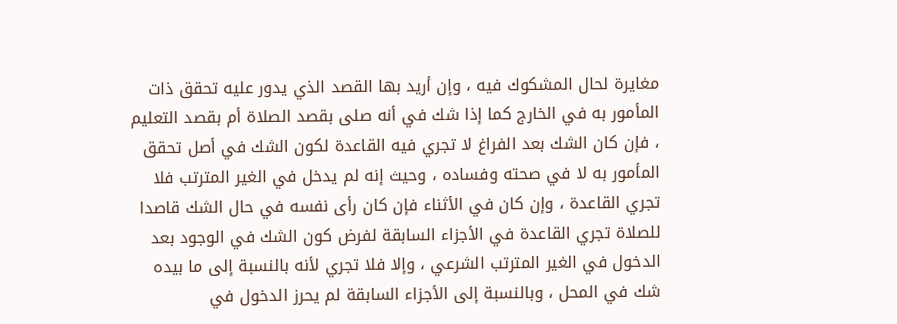مغايرة لحال المشكوك فيه ، وإن أريد بها القصد الذي يدور عليه تحقق ذات المأمور به في الخارج كما إذا شك في أنه صلى بقصد الصلاة أم بقصد التعليم ، فإن كان الشك بعد الفراغ لا تجري فيه القاعدة لكون الشك في أصل تحقق المأمور به لا في صحته وفساده ، وحيث إنه لم يدخل في الغير المترتب فلا تجري القاعدة ، وإن كان في الأثناء فإن كان رأى نفسه في حال الشك قاصدا للصلاة تجري القاعدة في الأجزاء السابقة لفرض كون الشك في الوجود بعد الدخول في الغير المترتب الشرعي ، وإلا فلا تجري لأنه بالنسبة إلى ما بيده شك في المحل ، وبالنسبة إلى الأجزاء السابقة لم يحرز الدخول في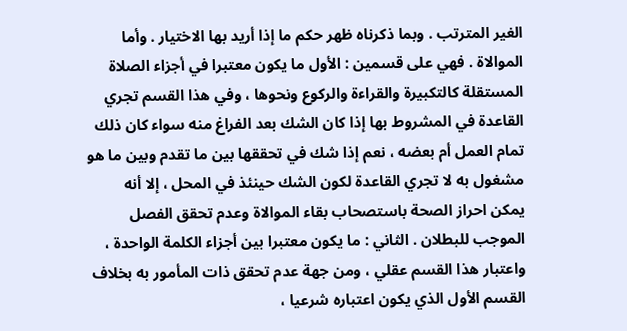الغير المترتب . وبما ذكرناه ظهر حكم ما إذا أريد بها الاختيار . وأما الموالاة . فهي على قسمين : الأول ما يكون معتبرا في أجزاء الصلاة المستقلة كالتكبيرة والقراءة والركوع ونحوها ، وفي هذا القسم تجري القاعدة في المشروط بها إذا كان الشك بعد الفراغ منه سواء كان ذلك تمام العمل أم بعضه ، نعم إذا شك في تحققها بين ما تقدم وبين ما هو مشغول به لا تجري القاعدة لكون الشك حينئذ في المحل ، إلا أنه يمكن احراز الصحة باستصحاب بقاء الموالاة وعدم تحقق الفصل الموجب للبطلان . الثاني : ما يكون معتبرا بين أجزاء الكلمة الواحدة ، واعتبار هذا القسم عقلي ، ومن جهة عدم تحقق ذات المأمور به بخلاف القسم الأول الذي يكون اعتباره شرعيا ،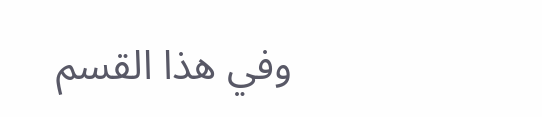وفي هذا القسم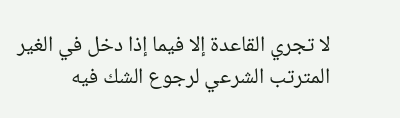لا تجري القاعدة إلا فيما إذا دخل في الغير المترتب الشرعي لرجوع الشك فيه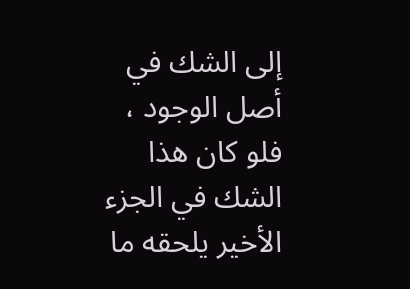إلى الشك في أصل الوجود ، فلو كان هذا الشك في الجزء الأخير يلحقه ما